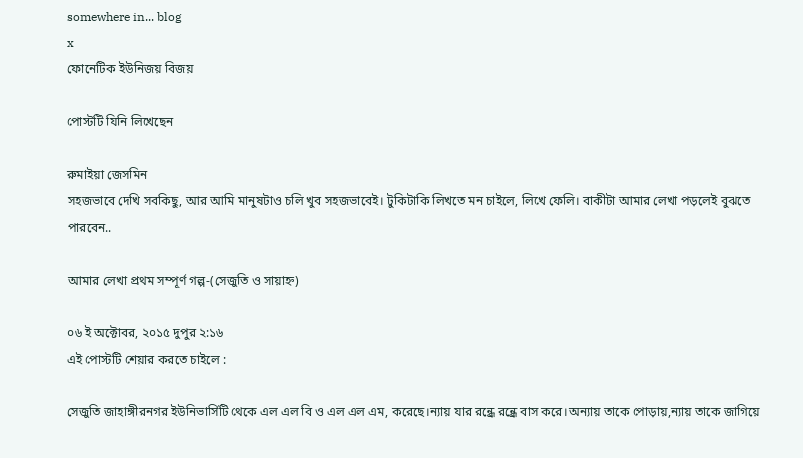somewhere in... blog
x
ফোনেটিক ইউনিজয় বিজয়

পোস্টটি যিনি লিখেছেন

রুমাইয়া জেসমিন
সহজভাবে দেখি সবকিছু, আর আমি মানুষটাও চলি খুব সহজভাবেই। টুকিটাকি লিখতে মন চাইলে, লিখে ফেলি। বাকীটা আমার লেখা পড়লেই বুঝতে পারবেন..

আমার লেখা প্রথম সম্পূর্ণ গল্প-(সেজুতি ও সায়াহ্ন)

০৬ ই অক্টোবর, ২০১৫ দুপুর ২:১৬
এই পোস্টটি শেয়ার করতে চাইলে :

সেজুতি জাহাঙ্গীরনগর ইউনিভার্সিটি থেকে এল এল বি ও এল এল এম, করেছে।ন্যায় যার রন্ধ্রে রন্ধ্রে বাস করে।অন্যায় তাকে পোড়ায়,ন্যায় তাকে জাগিয়ে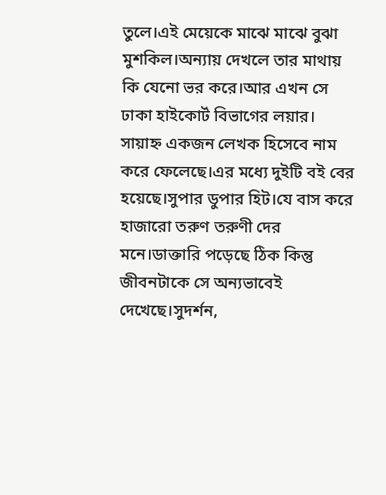তুলে।এই মেয়েকে মাঝে মাঝে বুঝা মুশকিল।অন্যায় দেখলে তার মাথায় কি যেনো ভর করে।আর এখন সে ঢাকা হাইকোর্ট বিভাগের লয়ার।
সায়াহ্ন একজন লেখক হিসেবে নাম করে ফেলেছে।এর মধ্যে দুইটি বই বের হয়েছে।সুপার ডুপার হিট।যে বাস করে হাজারো তরুণ তরুণী দের মনে।ডাক্তারি পড়েছে ঠিক কিন্তু জীবনটাকে সে অন্যভাবেই দেখেছে।সুদর্শন,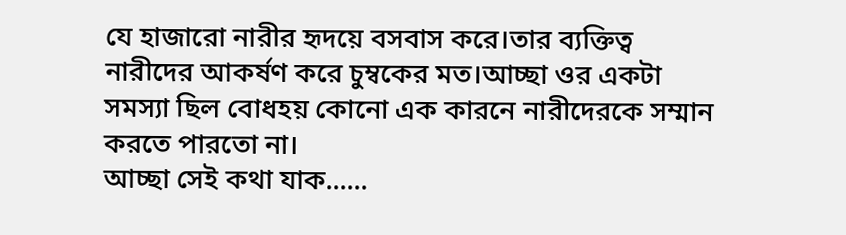যে হাজারো নারীর হৃদয়ে বসবাস করে।তার ব্যক্তিত্ব নারীদের আকর্ষণ করে চুম্বকের মত।আচ্ছা ওর একটা সমস্যা ছিল বোধহয় কোনো এক কারনে নারীদেরকে সম্মান করতে পারতো না।
আচ্ছা সেই কথা যাক......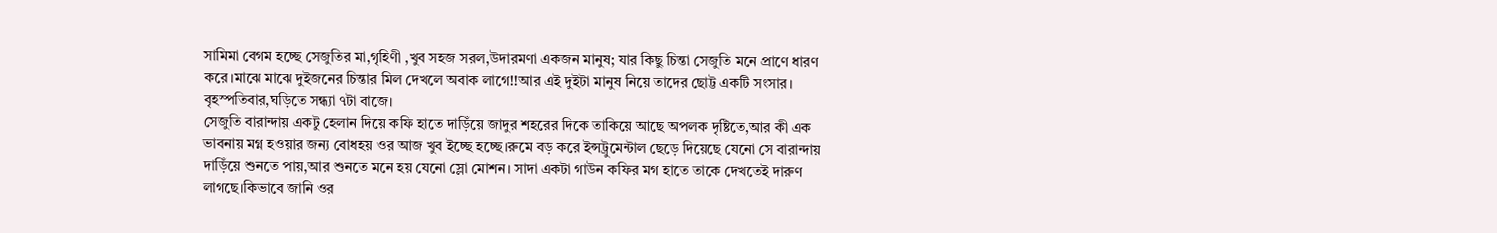সামিমা বেগম হচ্ছে সেজুতির মা,গৃহিণী ,খুব সহজ সরল,উদারমণা একজন মানুষ; যার কিছু চিন্তা সেজুতি মনে প্রাণে ধারণ করে।মাঝে মাঝে দুইজনের চিন্তার মিল দেখলে অবাক লাগে!!আর এই দুইটা মানুষ নিয়ে তাদের ছোট্ট একটি সংসার।
বৃহস্পতিবার,ঘড়িতে সন্ধ্যা ৭টা বাজে।
সেজুতি বারান্দায় একটু হেলান দিয়ে কফি হাতে দাড়িঁয়ে জাদুর শহরের দিকে তাকিয়ে আছে অপলক দৃষ্টিতে,আর কী এক ভাবনায় মগ্ন হওয়ার জন্য বোধহয় ওর আজ খুব ইচ্ছে হচ্ছে।রুমে বড় করে ইন্সট্রুমেন্টাল ছেড়ে দিয়েছে যেনো সে বারান্দায় দাড়িঁয়ে শুনতে পায়,আর শুনতে মনে হয় যেনো স্লো মোশন। সাদা একটা গাউন কফির মগ হাতে তাকে দেখতেই দারুণ লাগছে।কিভাবে জানি ওর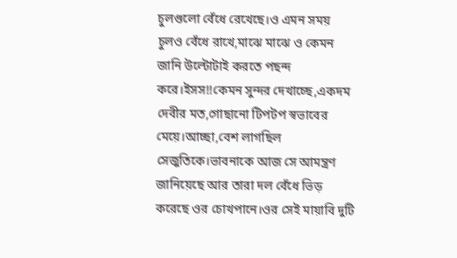চুলগুলো বেঁধে রেখেছে।ও এমন সময় চুলও বেঁধে রাখে,মাঝে মাঝে ও কেমন জানি উল্টোটাই করতে পছন্দ করে।ইসস!!কেমন সুন্দর দেখাচ্ছে,একদম দেবীর মত,গোছানো টিপটপ স্বভাবের মেয়ে।আচ্ছা,বেশ লাগছিল সেজুতিকে।ভাবনাকে আজ সে আমন্ত্রণ জানিয়েছে আর তারা দল বেঁধে ভিড় করেছে ওর চোখপানে।ওর সেই মায়াবি দুটি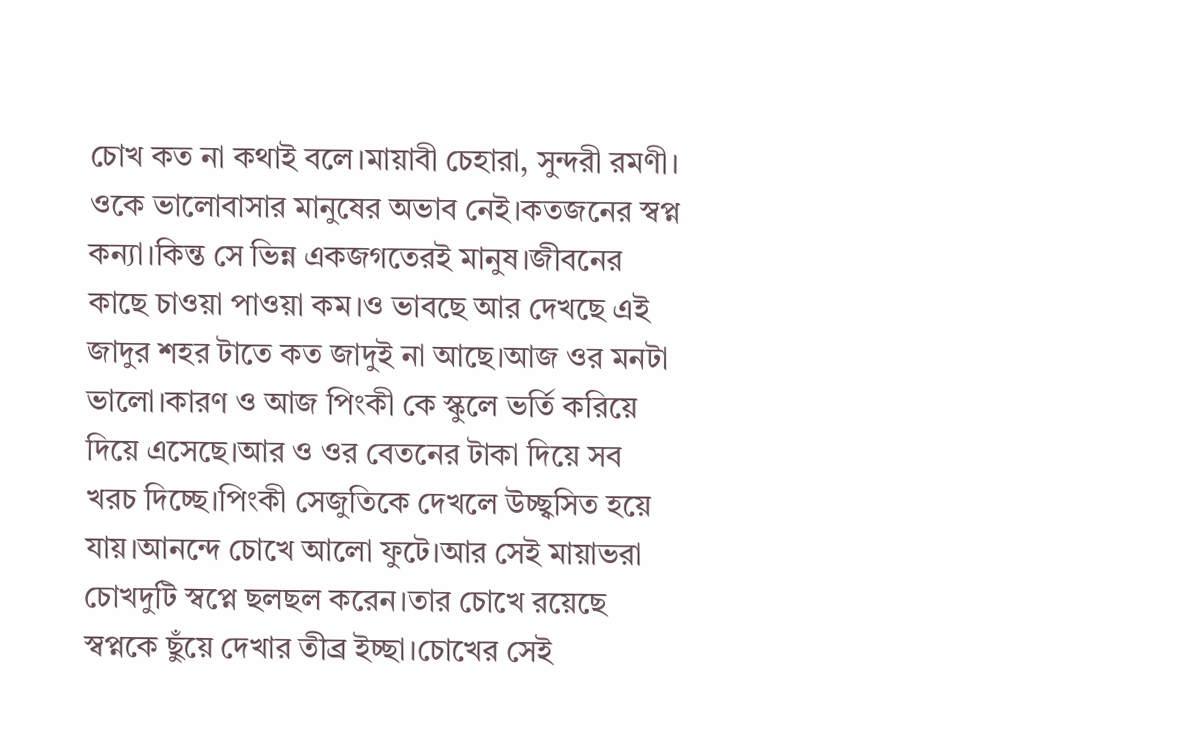চোখ কত না কথাই বলে।মায়াবী চেহারা, সুন্দরী রমণী। ওকে ভালোবাসার মানুষের অভাব নেই।কতজনের স্বপ্ন কন্যা।কিন্ত সে ভিন্ন একজগতেরই মানুষ।জীবনের কাছে চাওয়া পাওয়া কম।ও ভাবছে আর দেখছে এই জাদুর শহর টাতে কত জাদুই না আছে।আজ ওর মনটা ভালো।কারণ ও আজ পিংকী কে স্কুলে ভর্তি করিয়ে দিয়ে এসেছে।আর ও ওর বেতনের টাকা দিয়ে সব খরচ দিচ্ছে।পিংকী সেজুতিকে দেখলে উচ্ছ্বসিত হয়ে যায়।আনন্দে চোখে আলো ফুটে।আর সেই মায়াভরা চোখদুটি স্বপ্নে ছলছল করেন।তার চোখে রয়েছে স্বপ্নকে ছুঁয়ে দেখার তীব্র ইচ্ছা।চোখের সেই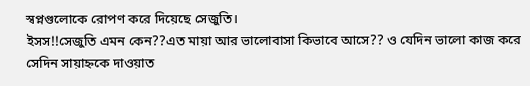স্বপ্নগুলোকে রোপণ করে দিয়েছে সেজুতি।
ইসস!!সেজুতি এমন কেন??এত মায়া আর ভালোবাসা কিভাবে আসে?? ও যেদিন ভালো কাজ করে সেদিন সায়াহ্নকে দাওয়াত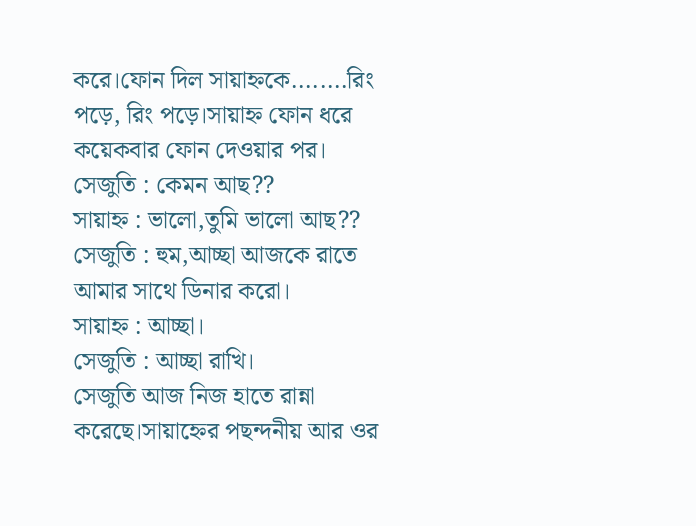করে।ফোন দিল সায়াহ্নকে........রিং পড়ে, রিং পড়ে।সায়াহ্ন ফোন ধরে কয়েকবার ফোন দেওয়ার পর।
সেজুতি : কেমন আছ??
সায়াহ্ন : ভালো,তুমি ভালো আছ??
সেজুতি : হুম,আচ্ছা আজকে রাতে আমার সাথে ডিনার করো।
সায়াহ্ন : আচ্ছা।
সেজুতি : আচ্ছা রাখি।
সেজুতি আজ নিজ হাতে রান্না করেছে।সায়াহ্নের পছন্দনীয় আর ওর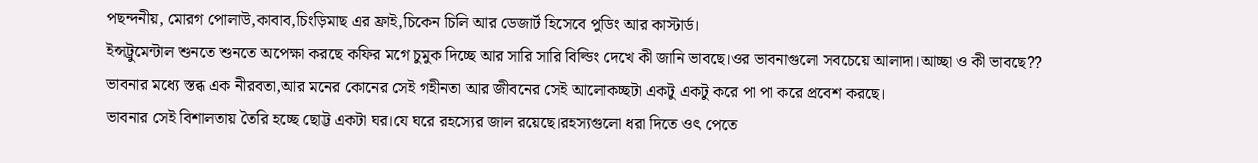পছন্দনীয়, মোরগ পোলাউ,কাবাব,চিংড়িমাছ এর ফ্রাই,চিকেন চিলি আর ডেজার্ট হিসেবে পুডিং আর কাস্টার্ড।
ইন্সট্রুমেন্টাল শুনতে শুনতে অপেক্ষা করছে কফির মগে চুমুক দিচ্ছে আর সারি সারি বিল্ডিং দেখে কী জানি ভাবছে।ওর ভাবনাগুলো সবচেয়ে আলাদা।আচ্ছা ও কী ভাবছে??
ভাবনার মধ্যে স্তব্ধ এক নীরবতা,আর মনের কোনের সেই গহীনতা আর জীবনের সেই আলোকচ্ছটা একটু একটু করে পা পা করে প্রবেশ করছে।
ভাবনার সেই বিশালতায় তৈরি হচ্ছে ছোট্ট একটা ঘর।যে ঘরে রহস্যের জাল রয়েছে।রহস্যগুলো ধরা দিতে ওৎ পেতে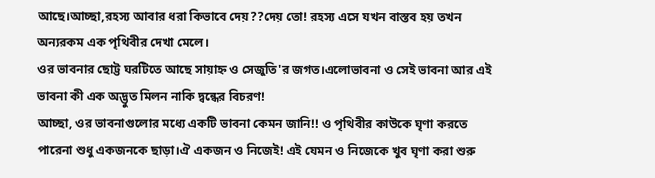আছে।আচ্ছা,রহস্য আবার ধরা কিভাবে দেয়??দেয় তো! রহস্য এসে যখন বাস্তব হয় তখন অন্যরকম এক পৃথিবীর দেখা মেলে।
ওর ভাবনার ছোট্ট ঘরটিতে আছে সায়াহ্ন ও সেজুতি'র জগত।এলোভাবনা ও সেই ভাবনা আর এই ভাবনা কী এক অদ্ভুত মিলন নাকি দ্বন্ধের বিচরণ!
আচ্ছা, ওর ভাবনাগুলোর মধ্যে একটি ভাবনা কেমন জানি!! ও পৃথিবীর কাউকে ঘৃণা করতে পারেনা শুধু একজনকে ছাড়া।ঐ একজন ও নিজেই! এই যেমন ও নিজেকে খুব ঘৃণা করা শুরু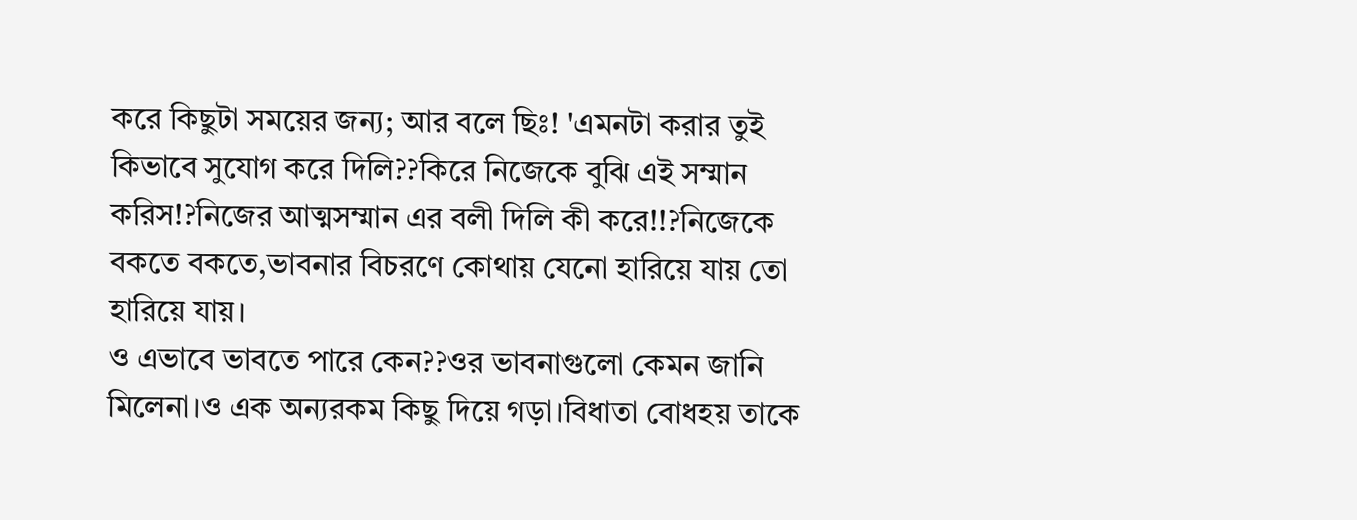করে কিছুটা সময়ের জন্য; আর বলে ছিঃ! 'এমনটা করার তুই কিভাবে সুযোগ করে দিলি??কিরে নিজেকে বুঝি এই সম্মান করিস!?নিজের আত্মসম্মান এর বলী দিলি কী করে!!?নিজেকে বকতে বকতে,ভাবনার বিচরণে কোথায় যেনো হারিয়ে যায় তো হারিয়ে যায়।
ও এভাবে ভাবতে পারে কেন??ওর ভাবনাগুলো কেমন জানি মিলেনা।ও এক অন্যরকম কিছু দিয়ে গড়া।বিধাতা বোধহয় তাকে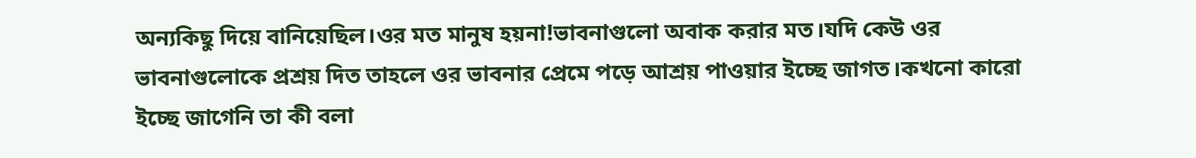অন্যকিছু দিয়ে বানিয়েছিল।ওর মত মানুষ হয়না!ভাবনাগুলো অবাক করার মত।যদি কেউ ওর ভাবনাগুলোকে প্রশ্রয় দিত তাহলে ওর ভাবনার প্রেমে পড়ে আশ্রয় পাওয়ার ইচ্ছে জাগত।কখনো কারো ইচ্ছে জাগেনি তা কী বলা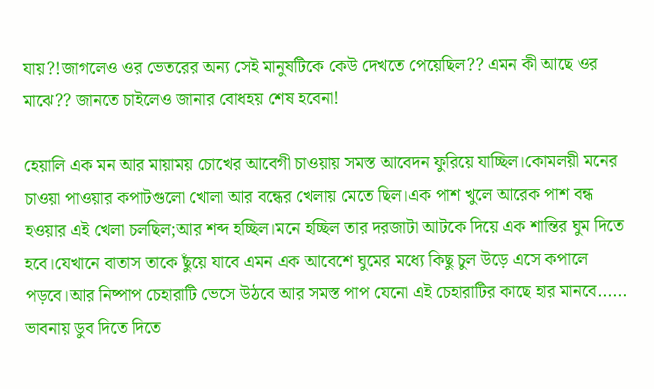যায়?!জাগলেও ওর ভেতরের অন্য সেই মানুষটিকে কেউ দেখতে পেয়েছিল?? এমন কী আছে ওর মাঝে?? জানতে চাইলেও জানার বোধহয় শেষ হবেনা!

হেয়ালি এক মন আর মায়াময় চোখের আবেগী চাওয়ায় সমস্ত আবেদন ফুরিয়ে যাচ্ছিল।কোমলয়ী মনের চাওয়া পাওয়ার কপাটগুলো খোলা আর বন্ধের খেলায় মেতে ছিল।এক পাশ খুলে আরেক পাশ বন্ধ হওয়ার এই খেলা চলছিল;আর শব্দ হচ্ছিল।মনে হচ্ছিল তার দরজাটা আটকে দিয়ে এক শান্তির ঘুম দিতে হবে।যেখানে বাতাস তাকে ছুঁয়ে যাবে এমন এক আবেশে ঘুমের মধ্যে কিছু চুল উড়ে এসে কপালে পড়বে।আর নিষ্পাপ চেহারাটি ভেসে উঠবে আর সমস্ত পাপ যেনো এই চেহারাটির কাছে হার মানবে......
ভাবনায় ডুব দিতে দিতে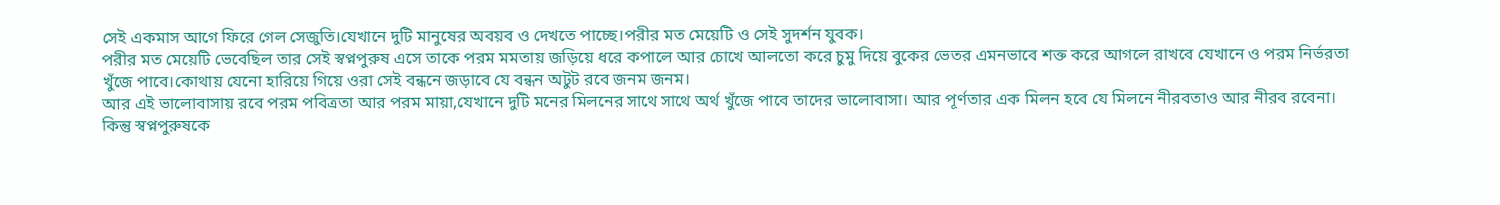সেই একমাস আগে ফিরে গেল সেজুতি।যেখানে দুটি মানুষের অবয়ব ও দেখতে পাচ্ছে।পরীর মত মেয়েটি ও সেই সুদর্শন যুবক।
পরীর মত মেয়েটি ভেবেছিল তার সেই স্বপ্নপুরুষ এসে তাকে পরম মমতায় জড়িয়ে ধরে কপালে আর চোখে আলতো করে চুমু দিয়ে বুকের ভেতর এমনভাবে শক্ত করে আগলে রাখবে যেখানে ও পরম নির্ভরতা খুঁজে পাবে।কোথায় যেনো হারিয়ে গিয়ে ওরা সেই বন্ধনে জড়াবে যে বন্ধন অটুট রবে জনম জনম।
আর এই ভালোবাসায় রবে পরম পবিত্রতা আর পরম মায়া,যেখানে দুটি মনের মিলনের সাথে সাথে অর্থ খুঁজে পাবে তাদের ভালোবাসা। আর পূর্ণতার এক মিলন হবে যে মিলনে নীরবতাও আর নীরব রবেনা।
কিন্তু স্বপ্নপুরুষকে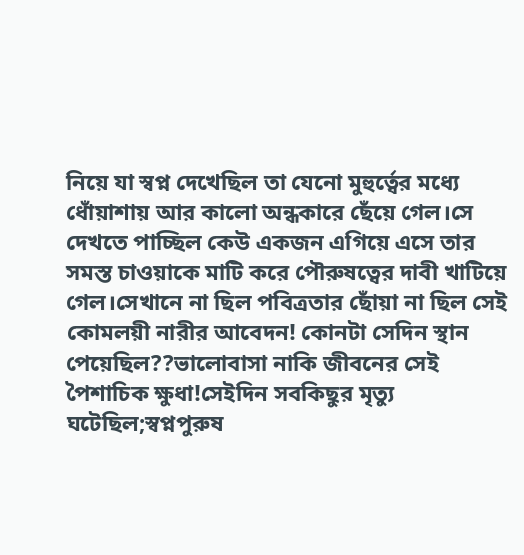নিয়ে যা স্বপ্ন দেখেছিল তা যেনো মুহুর্ত্বের মধ্যে ধোঁয়াশায় আর কালো অন্ধকারে ছেঁয়ে গেল।সে দেখতে পাচ্ছিল কেউ একজন এগিয়ে এসে তার সমস্ত চাওয়াকে মাটি করে পৌরুষত্বের দাবী খাটিয়ে গেল।সেখানে না ছিল পবিত্রতার ছোঁয়া না ছিল সেই কোমলয়ী নারীর আবেদন! কোনটা সেদিন স্থান পেয়েছিল??ভালোবাসা নাকি জীবনের সেই পৈশাচিক ক্ষুধা!সেইদিন সবকিছুর মৃত্যু ঘটেছিল;স্বপ্নপুরুষ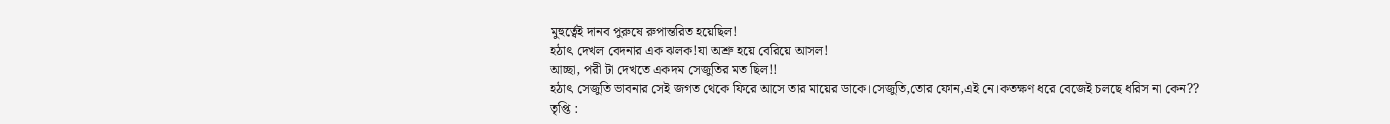মুহুর্ত্বেই দানব পুরুষে রুপান্তরিত হয়েছিল!
হঠাৎ দেখল বেদনার এক ঝলক!যা অশ্রু হয়ে বেরিয়ে আসল!
আচ্ছা, পরী টা দেখতে একদম সেজুতির মত ছিল!!
হঠাৎ সেজুতি ভাবনার সেই জগত থেকে ফিরে আসে তার মায়ের ডাকে।সেজুতি,তোর ফোন,এই নে।কতক্ষণ ধরে বেজেই চলছে ধরিস না কেন??
তৃপ্তি :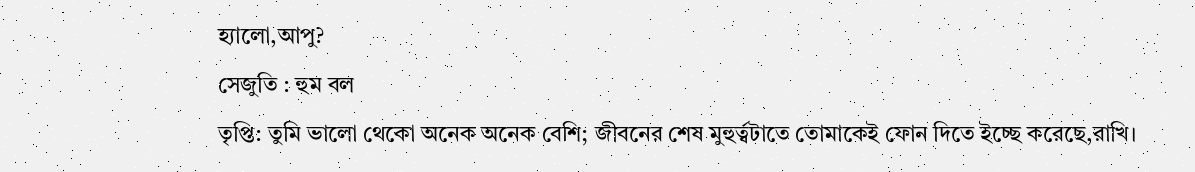হ্যালো,আপু?
সেজুতি : হুম বল
তৃপ্তি: তুমি ভালো থেকো অনেক অনেক বেশি; জীবনের শেষ মুহুর্ত্বটাতে তোমাকেই ফোন দিতে ইচ্ছে করেছে,রাখি।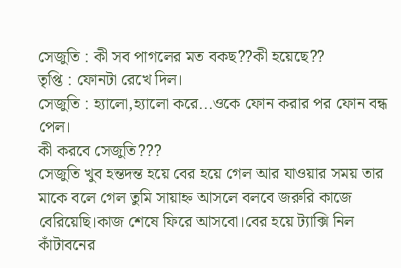সেজুতি : কী সব পাগলের মত বকছ??কী হয়েছে??
তৃপ্তি : ফোনটা রেখে দিল।
সেজুতি : হ্যালো,হ্যালো করে...ওকে ফোন করার পর ফোন বন্ধ পেল।
কী করবে সেজুতি???
সেজুতি খুব হন্তদন্ত হয়ে বের হয়ে গেল আর যাওয়ার সময় তার মাকে বলে গেল তুমি সায়াহ্ন আসলে বলবে জরুরি কাজে বেরিয়েছি।কাজ শেষে ফিরে আসবো।বের হয়ে ট্যাক্সি নিল কাঁটাবনের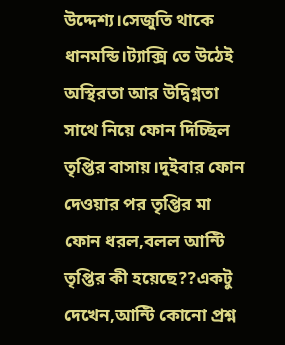উদ্দেশ্য।সেজুতি থাকে ধানমন্ডি।ট্যাক্সি তে উঠেই অস্থিরতা আর উদ্বিগ্নতা সাথে নিয়ে ফোন দিচ্ছিল তৃপ্তির বাসায়।দুইবার ফোন দেওয়ার পর তৃপ্তির মা ফোন ধরল,বলল আন্টি তৃপ্তির কী হয়েছে??একটু দেখেন,আন্টি কোনো প্রশ্ন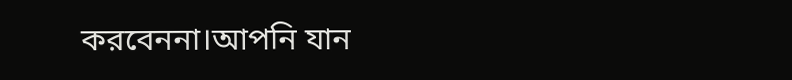করবেননা।আপনি যান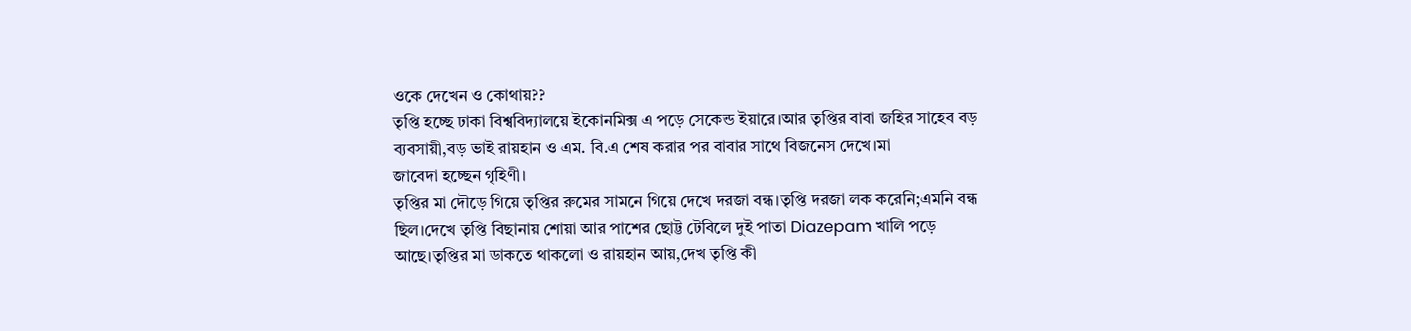ওকে দেখেন ও কোথায়??
তৃপ্তি হচ্ছে ঢাকা বিশ্ববিদ্যালয়ে ইকোনমিক্স এ পড়ে সেকেন্ড ইয়ারে।আর তৃপ্তির বাবা জহির সাহেব বড় ব্যবসায়ী,বড় ভাই রায়হান ও এম. বি.এ শেষ করার পর বাবার সাথে বিজনেস দেখে।মা
জাবেদা হচ্ছেন গৃহিণী।
তৃপ্তির মা দৌড়ে গিয়ে তৃপ্তির রুমের সামনে গিয়ে দেখে দরজা বন্ধ।তৃপ্তি দরজা লক করেনি;এমনি বন্ধ ছিল।দেখে তৃপ্তি বিছানায় শোয়া আর পাশের ছোট্ট টেবিলে দুই পাতা Diazepam খালি পড়ে আছে।তৃপ্তির মা ডাকতে থাকলো ও রায়হান আয়,দেখ তৃপ্তি কী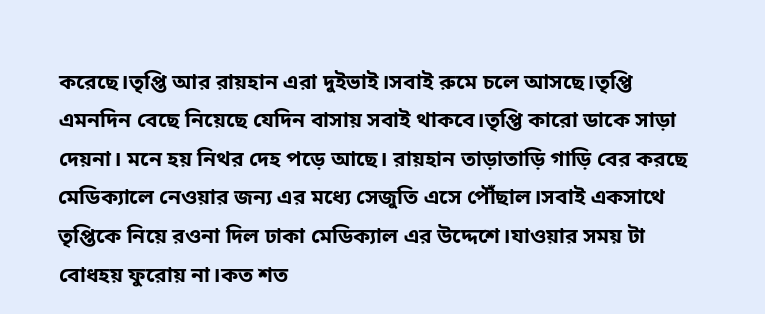করেছে।তৃপ্তি আর রায়হান এরা দুইভাই।সবাই রুমে চলে আসছে।তৃপ্তি এমনদিন বেছে নিয়েছে যেদিন বাসায় সবাই থাকবে।তৃপ্তি কারো ডাকে সাড়া দেয়না। মনে হয় নিথর দেহ পড়ে আছে। রায়হান তাড়াতাড়ি গাড়ি বের করছে মেডিক্যালে নেওয়ার জন্য এর মধ্যে সেজুতি এসে পৌঁছাল।সবাই একসাথে তৃপ্তিকে নিয়ে রওনা দিল ঢাকা মেডিক্যাল এর উদ্দেশে।যাওয়ার সময় টা বোধহয় ফুরোয় না।কত শত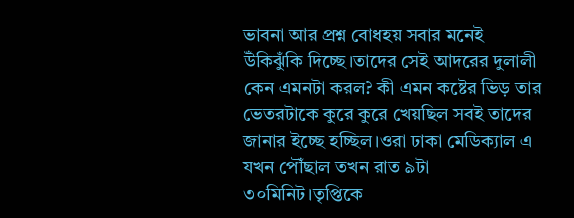ভাবনা আর প্রশ্ন বোধহয় সবার মনেই উঁকিঝুঁকি দিচ্ছে।তাদের সেই আদরের দুলালী কেন এমনটা করল? কী এমন কষ্টের ভিড় তার ভেতরটাকে কুরে কুরে খেয়ছিল সবই তাদের জানার ইচ্ছে হচ্ছিল।ওরা ঢাকা মেডিক্যাল এ যখন পৌঁছাল তখন রাত ৯টা ৩০মিনিট।তৃপ্তিকে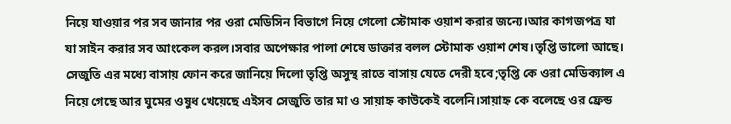নিয়ে যাওয়ার পর সব জানার পর ওরা মেডিসিন বিভাগে নিয়ে গেলো স্টোমাক ওয়াশ করার জন্যে।আর কাগজপত্র যা যা সাইন করার সব আংকেল করল।সবার অপেক্ষার পালা শেষে ডাক্তার বলল স্টোমাক ওয়াশ শেষ।তৃপ্তি ভালো আছে।
সেজুতি এর মধ্যে বাসায় ফোন করে জানিয়ে দিলো তৃপ্তি অসুস্থ রাতে বাসায় যেতে দেরী হবে;তৃপ্তি কে ওরা মেডিক্যাল এ নিয়ে গেছে আর ঘুমের ওষুধ খেয়েছে এইসব সেজুতি তার মা ও সায়াহ্ন কাউকেই বলেনি।সায়াহ্ন কে বলেছে ওর ফ্রেন্ড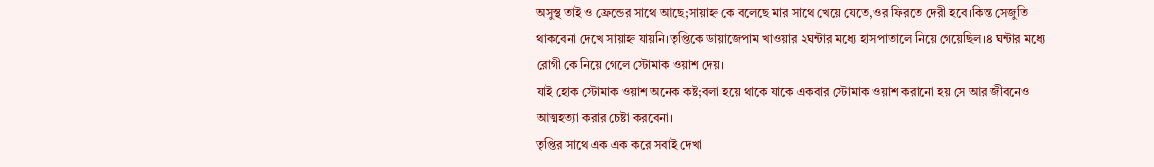অসুস্থ তাই ও ফ্রেন্ডের সাথে আছে;সায়াহ্ন কে বলেছে মার সাথে খেয়ে যেতে,ওর ফিরতে দেরী হবে।কিন্ত সেজুতি থাকবেনা দেখে সায়াহ্ন যায়নি।তৃপ্তিকে ডায়াজেপাম খাওয়ার ২ঘন্টার মধ্যে হাসপাতালে নিয়ে গেয়েছিল।৪ ঘন্টার মধ্যে রোগী কে নিয়ে গেলে স্টোমাক ওয়াশ দেয়।
যাই হোক স্টোমাক ওয়াশ অনেক কষ্ট;বলা হয়ে থাকে যাকে একবার স্টোমাক ওয়াশ করানো হয় সে আর জীবনেও আত্মহত্যা করার চেষ্টা করবেনা।
তৃপ্তির সাথে এক এক করে সবাই দেখা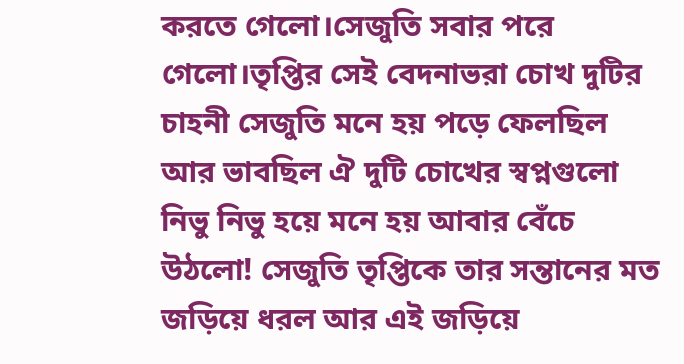করতে গেলো।সেজুতি সবার পরে গেলো।তৃপ্তির সেই বেদনাভরা চোখ দুটির চাহনী সেজুতি মনে হয় পড়ে ফেলছিল আর ভাবছিল ঐ দুটি চোখের স্বপ্নগুলো নিভু নিভু হয়ে মনে হয় আবার বেঁচে উঠলো! সেজুতি তৃপ্তিকে তার সন্তানের মত জড়িয়ে ধরল আর এই জড়িয়ে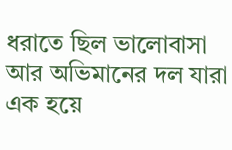ধরাতে ছিল ভালোবাসা আর অভিমানের দল যারা এক হয়ে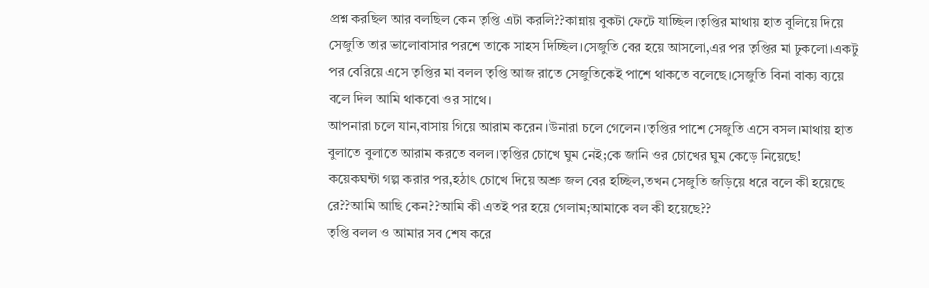প্রশ্ন করছিল আর বলছিল কেন তৃপ্তি এটা করলি??কান্নায় বুকটা ফেটে যাচ্ছিল।তৃপ্তির মাথায় হাত বুলিয়ে দিয়ে সেজুতি তার ভালোবাসার পরশে তাকে সাহস দিচ্ছিল।সেজুতি বের হয়ে আসলো,এর পর তৃপ্তির মা ঢুকলো।একটু পর বেরিয়ে এসে তৃপ্তির মা বলল তৃপ্তি আজ রাতে সেজুতিকেই পাশে থাকতে বলেছে।সেজুতি বিনা বাক্য ব্যয়ে বলে দিল আমি থাকবো ওর সাথে।
আপনারা চলে যান,বাসায় গিয়ে আরাম করেন।উনারা চলে গেলেন।তৃপ্তির পাশে সেজুতি এসে বসল।মাথায় হাত বুলাতে বুলাতে আরাম করতে বলল।তৃপ্তির চোখে ঘুম নেই;কে জানি ওর চোখের ঘুম কেড়ে নিয়েছে!
কয়েকঘন্টা গল্প করার পর,হঠাৎ চোখে দিয়ে অশ্রু জল বের হচ্ছিল,তখন সেজুতি জড়িয়ে ধরে বলে কী হয়েছে রে??আমি আছি কেন??আমি কী এতই পর হয়ে গেলাম;আমাকে বল কী হয়েছে??
তৃপ্তি বলল ও আমার সব শেষ করে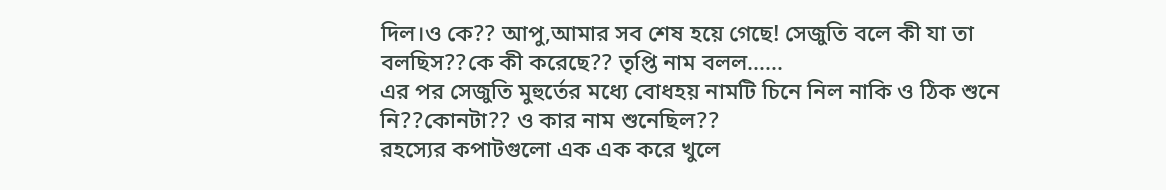দিল।ও কে?? আপু,আমার সব শেষ হয়ে গেছে! সেজুতি বলে কী যা তা বলছিস??কে কী করেছে?? তৃপ্তি নাম বলল......
এর পর সেজুতি মুহুর্তের মধ্যে বোধহয় নামটি চিনে নিল নাকি ও ঠিক শুনে নি??কোনটা?? ও কার নাম শুনেছিল??
রহস্যের কপাটগুলো এক এক করে খুলে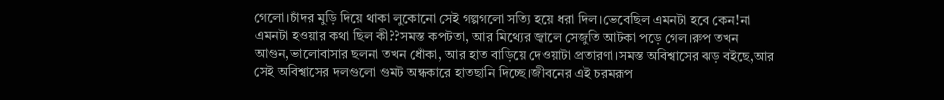গেলো।চাঁদর মুড়ি দিয়ে থাকা লুকোনো সেই গল্পগলো সত্যি হয়ে ধরা দিল।ভেবেছিল এমনটা হবে কেন!না এমনটা হওয়ার কথা ছিল কী??সমস্ত কপটতা, আর মিথ্যের জ্বালে সেজুতি আটকা পড়ে গেল।রুপ তখন আগুন,ভালোবাসার ছলনা তখন ধোঁকা, আর হাত বাড়িয়ে দেওয়াটা প্রতারণা।সমস্ত অবিশ্বাসের ঝড় বইছে,আর সেই অবিশ্বাসের দলগুলো গুমট অন্ধকারে হাতছানি দিচ্ছে।জীবনের এই চরমরূপ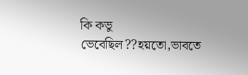কি কভু ভেবেছিল??হয়তো,ভাবতে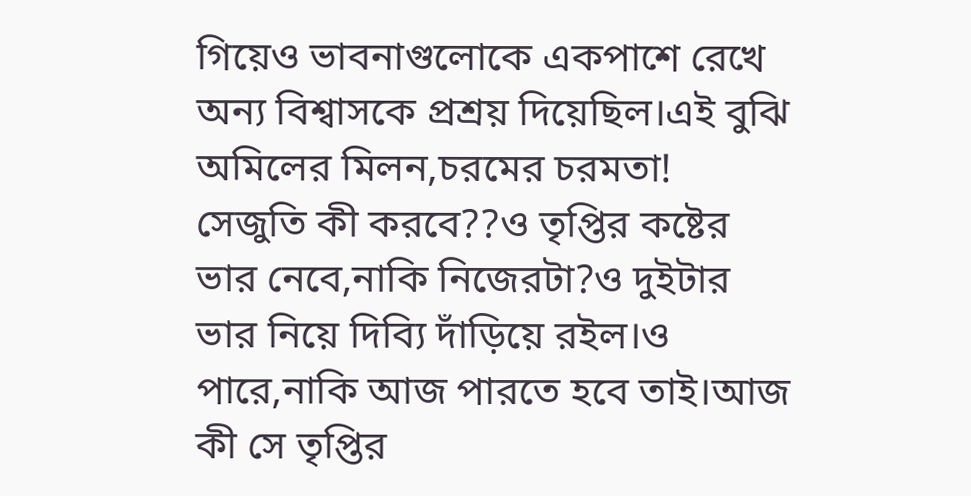গিয়েও ভাবনাগুলোকে একপাশে রেখে অন্য বিশ্বাসকে প্রশ্রয় দিয়েছিল।এই বুঝি অমিলের মিলন,চরমের চরমতা!
সেজুতি কী করবে??ও তৃপ্তির কষ্টের ভার নেবে,নাকি নিজেরটা?ও দুইটার ভার নিয়ে দিব্যি দাঁড়িয়ে রইল।ও পারে,নাকি আজ পারতে হবে তাই।আজ কী সে তৃপ্তির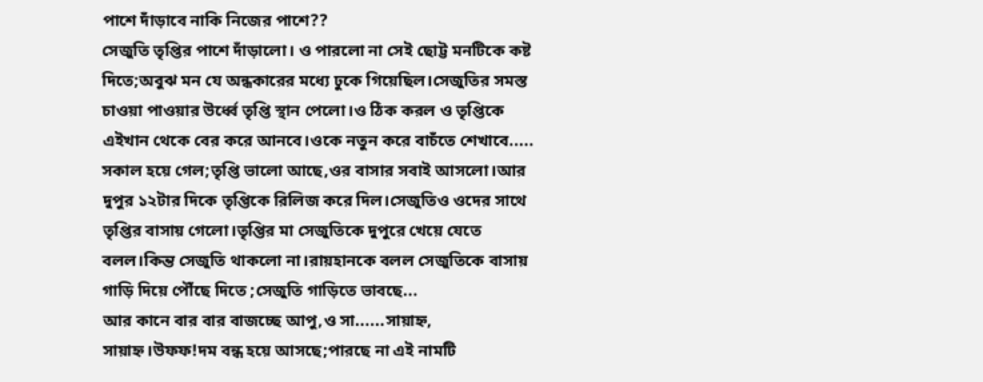পাশে দাঁড়াবে নাকি নিজের পাশে??
সেজুতি তৃপ্তির পাশে দাঁড়ালো। ও পারলো না সেই ছোট্ট মনটিকে কষ্ট দিতে;অবুঝ মন যে অন্ধকারের মধ্যে ঢুকে গিয়েছিল।সেজুতির সমস্ত চাওয়া পাওয়ার উর্ধ্বে তৃপ্তি স্থান পেলো।ও ঠিক করল ও তৃপ্তিকে এইখান থেকে বের করে আনবে।ওকে নতুন করে বাচঁতে শেখাবে.....
সকাল হয়ে গেল;তৃপ্তি ভালো আছে,ওর বাসার সবাই আসলো।আর দুপুর ১২টার দিকে তৃপ্তিকে রিলিজ করে দিল।সেজুতিও ওদের সাথে তৃপ্তির বাসায় গেলো।তৃপ্তির মা সেজুতিকে দুপুরে খেয়ে যেতে বলল।কিন্ত সেজুতি থাকলো না।রায়হানকে বলল সেজুতিকে বাসায় গাড়ি দিয়ে পৌঁছে দিতে ;সেজুতি গাড়িতে ভাবছে...
আর কানে বার বার বাজচ্ছে আপু,ও সা......সায়াহ্ন, সায়াহ্ন।উফফ!দম বন্ধ হয়ে আসছে;পারছে না এই নামটি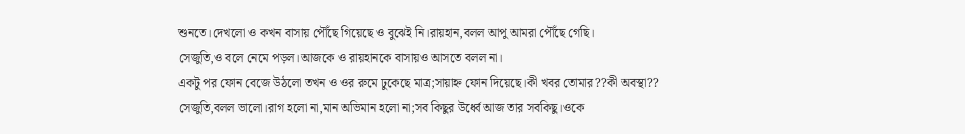শুনতে।দেখলো ও কখন বাসায় পৌঁছে গিয়েছে ও বুঝেই নি।রায়হান,বলল আপু আমরা পৌঁছে গেছি।
সেজুতি,ও বলে নেমে পড়ল।আজকে ও রায়হানকে বাসায়ও আসতে বলল না।
একটু পর ফোন বেজে উঠলো তখন ও ওর রুমে ঢুকেছে মাত্র;সায়াহ্ন ফোন দিয়েছে।কী খবর তোমার??কী অবস্থা??
সেজুতি,বলল ভালো।রাগ হলো না,মান অভিমান হলো না;সব কিছুর উর্ধ্বে আজ তার সবকিছু।ওকে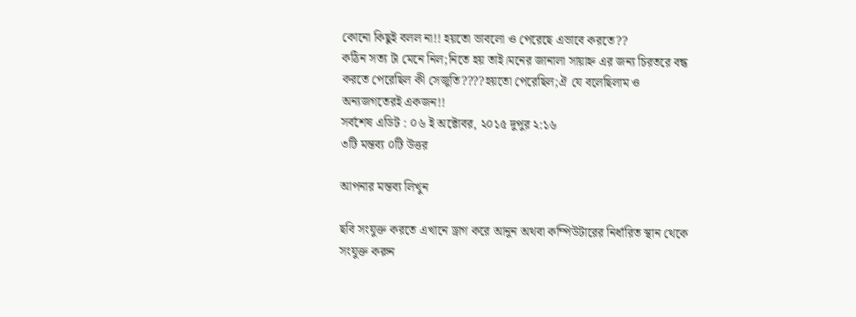কোনো কিছুই বলল না!! হয়তো ভাবলো ও পেরেছে এভাবে করতে??
কঠিন সত্য টা মেনে নিল;নিতে হয় তাই।মনের জানালা সায়াহ্ন এর জন্য চিরতরে বন্ধ করতে পেরেছিল কী সেজুতি????হয়তো পেরেছিল;ঐ যে বলেছিলাম ও অন্যজগতেরই একজন!!
সর্বশেষ এডিট : ০৬ ই অক্টোবর, ২০১৫ দুপুর ২:১৬
৩টি মন্তব্য ০টি উত্তর

আপনার মন্তব্য লিখুন

ছবি সংযুক্ত করতে এখানে ড্রাগ করে আনুন অথবা কম্পিউটারের নির্ধারিত স্থান থেকে সংযুক্ত করুন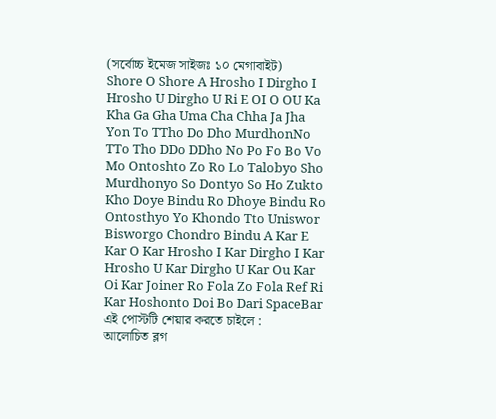(সর্বোচ্চ ইমেজ সাইজঃ ১০ মেগাবাইট)
Shore O Shore A Hrosho I Dirgho I Hrosho U Dirgho U Ri E OI O OU Ka Kha Ga Gha Uma Cha Chha Ja Jha Yon To TTho Do Dho MurdhonNo TTo Tho DDo DDho No Po Fo Bo Vo Mo Ontoshto Zo Ro Lo Talobyo Sho Murdhonyo So Dontyo So Ho Zukto Kho Doye Bindu Ro Dhoye Bindu Ro Ontosthyo Yo Khondo Tto Uniswor Bisworgo Chondro Bindu A Kar E Kar O Kar Hrosho I Kar Dirgho I Kar Hrosho U Kar Dirgho U Kar Ou Kar Oi Kar Joiner Ro Fola Zo Fola Ref Ri Kar Hoshonto Doi Bo Dari SpaceBar
এই পোস্টটি শেয়ার করতে চাইলে :
আলোচিত ব্লগ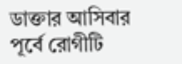ডাক্তার আসিবার পূর্বে রোগীটি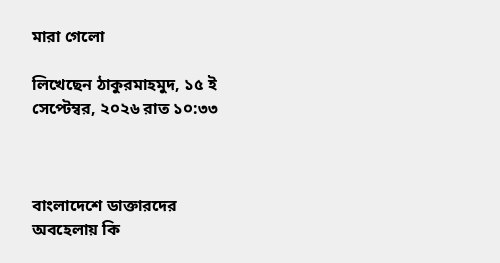মারা গেলো

লিখেছেন ঠাকুরমাহমুদ, ১৫ ই সেপ্টেম্বর, ২০২৬ রাত ১০:৩৩



বাংলাদেশে ডাক্তারদের অবহেলায় কি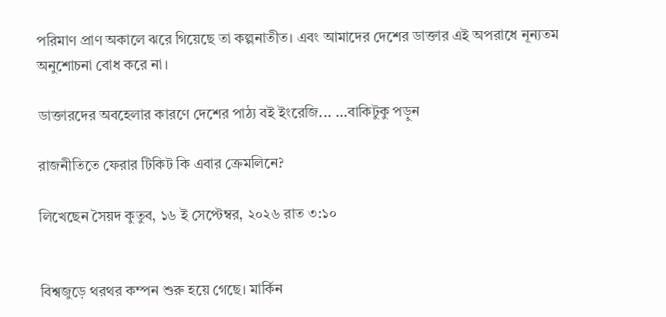পরিমাণ প্রাণ অকালে ঝরে গিয়েছে তা কল্পনাতীত। এবং আমাদের দেশের ডাক্তার এই অপরাধে নূন্যতম অনুশোচনা বোধ করে না।

ডাক্তারদের অবহেলার কারণে দেশের পাঠ্য বই ইংরেজি... ...বাকিটুকু পড়ুন

রাজনীতিতে ফেরার টিকিট কি এবার ক্রেমলিনে?

লিখেছেন সৈয়দ কুতুব, ১৬ ই সেপ্টেম্বর, ২০২৬ রাত ৩:১০


বিশ্বজুড়ে থরথর কম্পন শুরু হয়ে গেছে। মার্কিন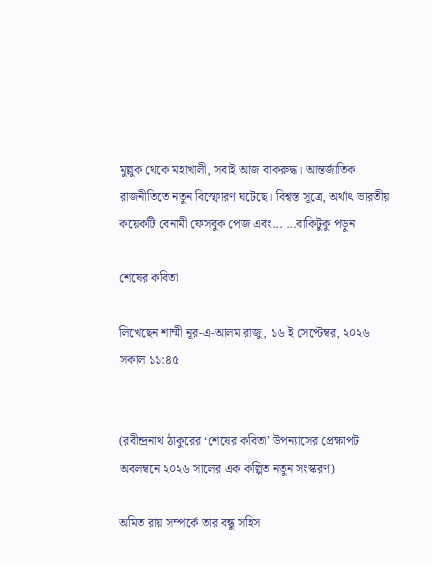মুল্লুক থেকে মহাখালী, সবাই আজ বাকরুদ্ধ। আন্তর্জাতিক রাজনীতিতে নতুন বিস্ফোরণ ঘটেছে। বিশ্বস্ত সূত্রে, অর্থাৎ ভারতীয় কয়েকটি বেনামী ফেসবুক পেজ এবং... ...বাকিটুকু পড়ুন

শেষের কবিতা

লিখেছেন শাম্মী নূর-এ-আলম রাজু, ১৬ ই সেপ্টেম্বর, ২০২৬ সকাল ১১:৪৫


(রবীন্দ্রনাথ ঠাকুরের ‘শেষের কবিতা’ উপন্যাসের প্রেক্ষাপট অবলম্বনে ২০২৬ সালের এক কল্পিত নতুন সংস্করণ)

অমিত রায় সম্পর্কে তার বন্ধু সহিস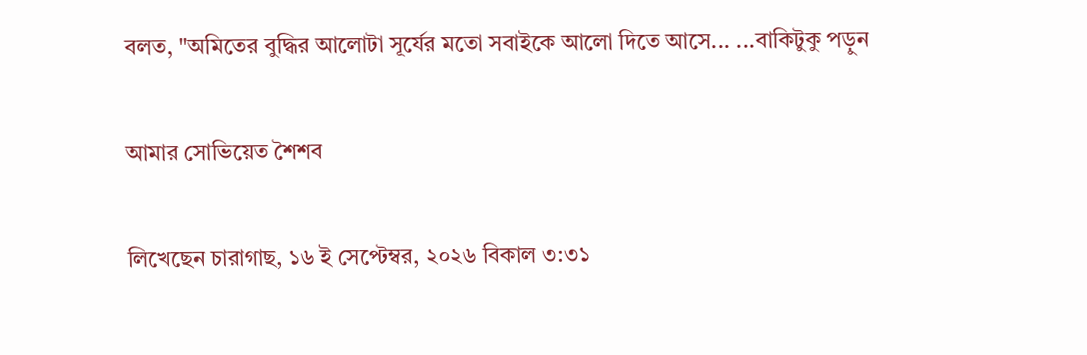বলত, "অমিতের বুদ্ধির আলোটা সূর্যের মতো সবাইকে আলো দিতে আসে... ...বাকিটুকু পড়ুন

আমার সোভিয়েত শৈশব

লিখেছেন চারাগাছ, ১৬ ই সেপ্টেম্বর, ২০২৬ বিকাল ৩:৩১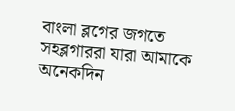বাংলা ব্লগের জগতে সহব্লগাররা যারা আমাকে অনেকদিন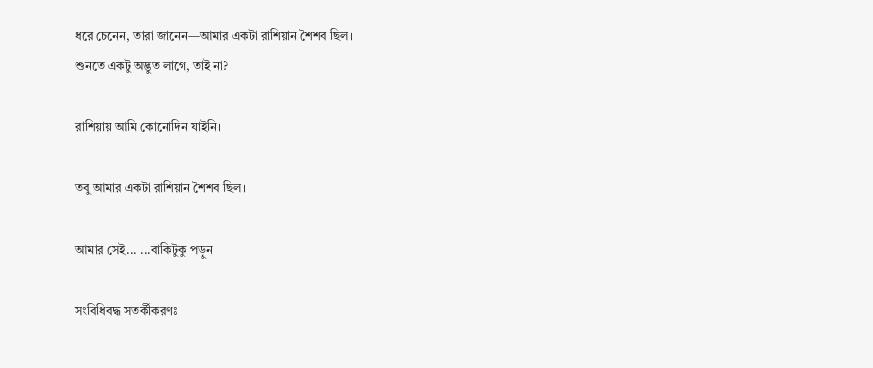ধরে চেনেন, তারা জানেন—আমার একটা রাশিয়ান শৈশব ছিল।
শুনতে একটু অদ্ভুত লাগে, তাই না?

রাশিয়ায় আমি কোনোদিন যাইনি।

তবু আমার একটা রাশিয়ান শৈশব ছিল।

আমার সেই... ...বাকিটুকু পড়ুন

সংবিধিবদ্ধ সতর্কীকরণঃ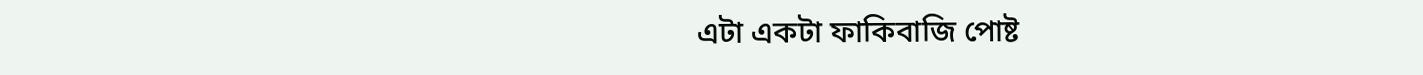এটা একটা ফাকিবাজি পোষ্ট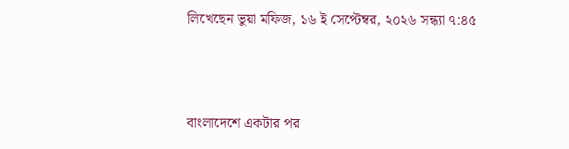লিখেছেন ভুয়া মফিজ, ১৬ ই সেপ্টেম্বর, ২০২৬ সন্ধ্যা ৭:৪৫



বাংলাদেশে একটার পর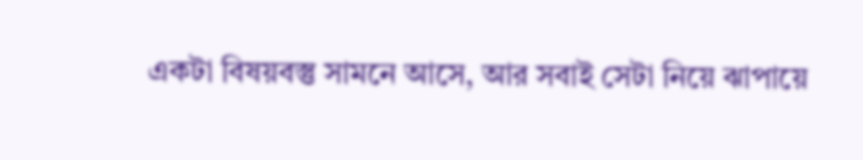একটা বিষয়বস্তু সামনে আসে, আর সবাই সেটা নিয়ে ঝাপায়ে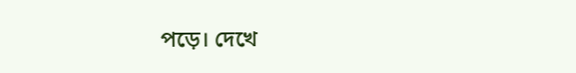পড়ে। দেখে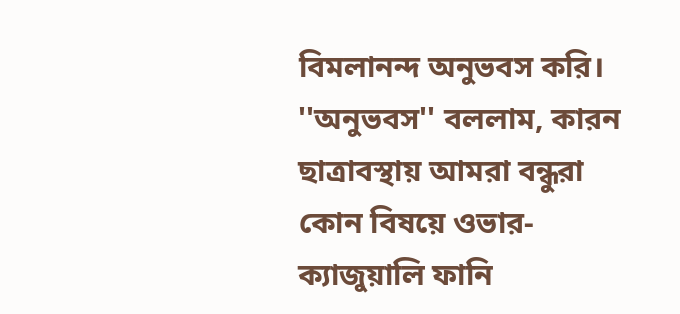বিমলানন্দ অনুভবস করি। ''অনুভবস'' বললাম, কারন ছাত্রাবস্থায় আমরা বন্ধুরা কোন বিষয়ে ওভার-ক্যাজুয়ালি ফানি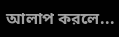আলাপ করলে...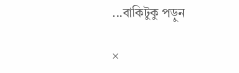...বাকিটুকু পড়ুন

×